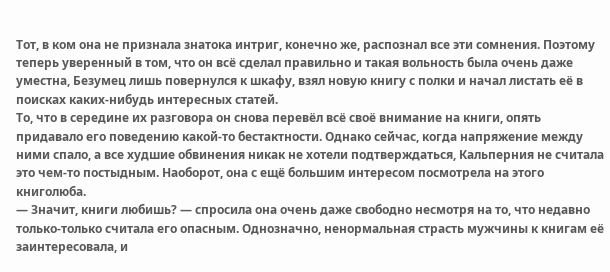Тот, в ком она не признала знатока интриг, конечно же, распознал все эти сомнения. Поэтому теперь уверенный в том, что он всё сделал правильно и такая вольность была очень даже уместна, Безумец лишь повернулся к шкафу, взял новую книгу с полки и начал листать её в поисках каких-нибудь интересных статей.
То, что в середине их разговора он снова перевёл всё своё внимание на книги, опять придавало его поведению какой-то бестактности. Однако сейчас, когда напряжение между ними спало, а все худшие обвинения никак не хотели подтверждаться, Кальперния не считала это чем-то постыдным. Наоборот, она с ещё большим интересом посмотрела на этого книголюба.
— Значит, книги любишь? — спросила она очень даже свободно несмотря на то, что недавно только-только считала его опасным. Однозначно, ненормальная страсть мужчины к книгам её заинтересовала, и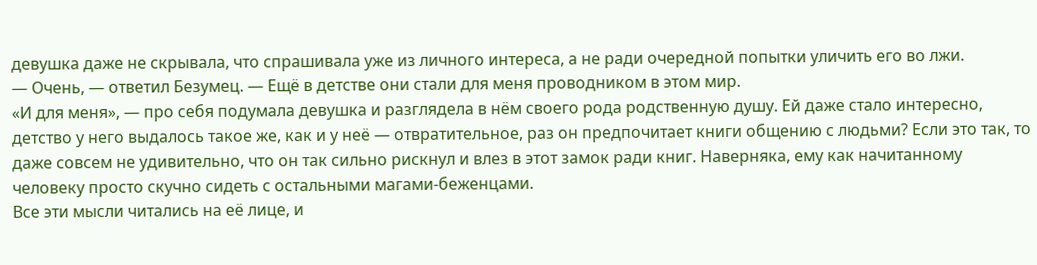девушка даже не скрывала, что спрашивала уже из личного интереса, а не ради очередной попытки уличить его во лжи.
— Очень, — ответил Безумец. — Ещё в детстве они стали для меня проводником в этом мир.
«И для меня», — про себя подумала девушка и разглядела в нём своего рода родственную душу. Ей даже стало интересно, детство у него выдалось такое же, как и у неё — отвратительное, раз он предпочитает книги общению с людьми? Если это так, то даже совсем не удивительно, что он так сильно рискнул и влез в этот замок ради книг. Наверняка, ему как начитанному человеку просто скучно сидеть с остальными магами-беженцами.
Все эти мысли читались на её лице, и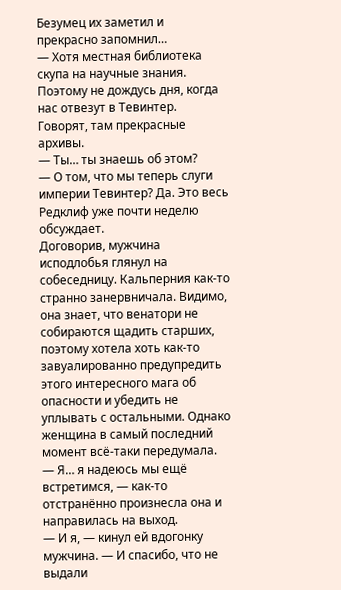Безумец их заметил и прекрасно запомнил…
— Хотя местная библиотека скупа на научные знания. Поэтому не дождусь дня, когда нас отвезут в Тевинтер. Говорят, там прекрасные архивы.
— Ты… ты знаешь об этом?
— О том, что мы теперь слуги империи Тевинтер? Да. Это весь Редклиф уже почти неделю обсуждает.
Договорив, мужчина исподлобья глянул на собеседницу. Кальперния как-то странно занервничала. Видимо, она знает, что венатори не собираются щадить старших, поэтому хотела хоть как-то завуалированно предупредить этого интересного мага об опасности и убедить не уплывать с остальными. Однако женщина в самый последний момент всё-таки передумала.
— Я… я надеюсь мы ещё встретимся, — как-то отстранённо произнесла она и направилась на выход.
— И я, — кинул ей вдогонку мужчина. — И спасибо, что не выдали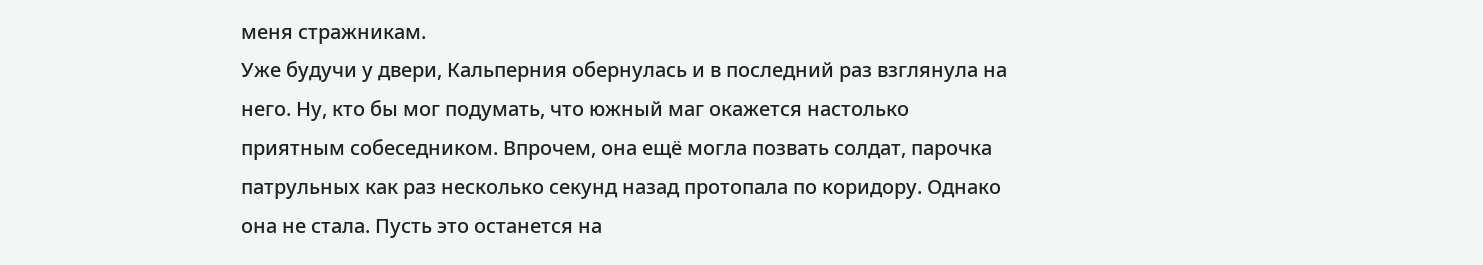меня стражникам.
Уже будучи у двери, Кальперния обернулась и в последний раз взглянула на него. Ну, кто бы мог подумать, что южный маг окажется настолько приятным собеседником. Впрочем, она ещё могла позвать солдат, парочка патрульных как раз несколько секунд назад протопала по коридору. Однако она не стала. Пусть это останется на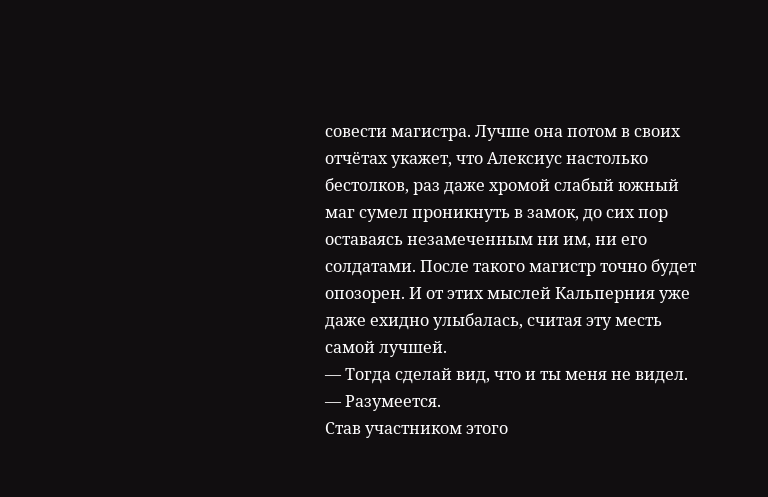совести магистра. Лучше она потом в своих отчётах укажет, что Алексиус настолько бестолков, раз даже хромой слабый южный маг сумел проникнуть в замок, до сих пор оставаясь незамеченным ни им, ни его солдатами. После такого магистр точно будет опозорен. И от этих мыслей Кальперния уже даже ехидно улыбалась, считая эту месть самой лучшей.
— Тогда сделай вид, что и ты меня не видел.
— Разумеется.
Став участником этого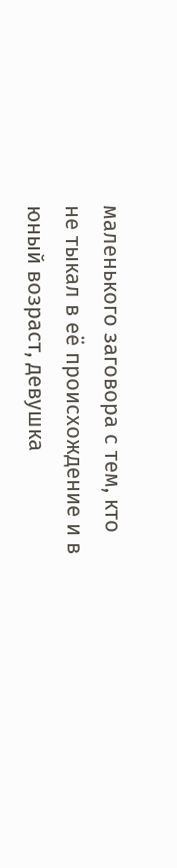маленького заговора с тем, кто не тыкал в её происхождение и в юный возраст, девушка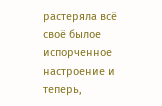растеряла всё своё былое испорченное настроение и теперь,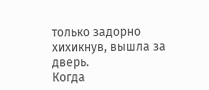только задорно хихикнув, вышла за дверь.
Когда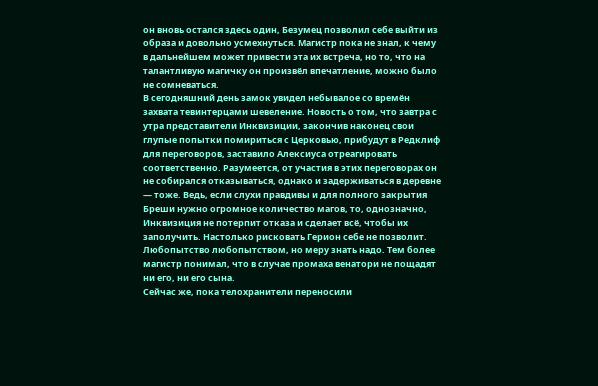он вновь остался здесь один, Безумец позволил себе выйти из образа и довольно усмехнуться. Магистр пока не знал, к чему в дальнейшем может привести эта их встреча, но то, что на талантливую магичку он произвёл впечатление, можно было не сомневаться.
В сегодняшний день замок увидел небывалое со времён захвата тевинтерцами шевеление. Новость о том, что завтра с утра представители Инквизиции, закончив наконец свои глупые попытки помириться с Церковью, прибудут в Редклиф для переговоров, заставило Алексиуса отреагировать соответственно. Разумеется, от участия в этих переговорах он не собирался отказываться, однако и задерживаться в деревне — тоже. Ведь, если слухи правдивы и для полного закрытия Бреши нужно огромное количество магов, то, однозначно, Инквизиция не потерпит отказа и сделает всё, чтобы их заполучить. Настолько рисковать Герион себе не позволит. Любопытство любопытством, но меру знать надо. Тем более магистр понимал, что в случае промаха венатори не пощадят ни его, ни его сына.
Сейчас же, пока телохранители переносили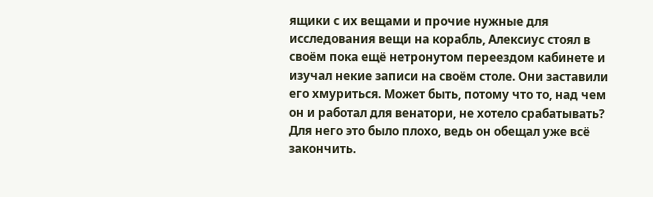ящики с их вещами и прочие нужные для исследования вещи на корабль, Алексиус стоял в своём пока ещё нетронутом переездом кабинете и изучал некие записи на своём столе. Они заставили его хмуриться. Может быть, потому что то, над чем он и работал для венатори, не хотело срабатывать? Для него это было плохо, ведь он обещал уже всё закончить.